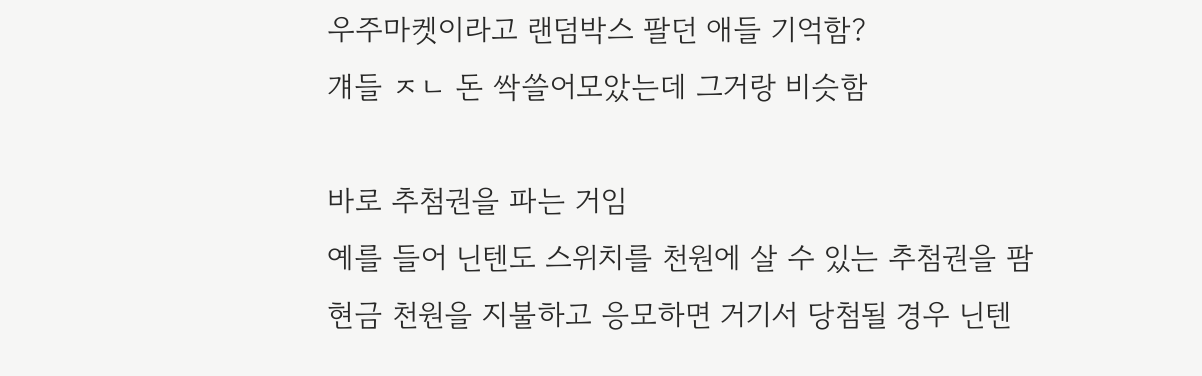우주마켓이라고 랜덤박스 팔던 애들 기억함?
걔들 ㅈㄴ 돈 싹쓸어모았는데 그거랑 비슷함

바로 추첨권을 파는 거임
예를 들어 닌텐도 스위치를 천원에 살 수 있는 추첨권을 팜
현금 천원을 지불하고 응모하면 거기서 당첨될 경우 닌텐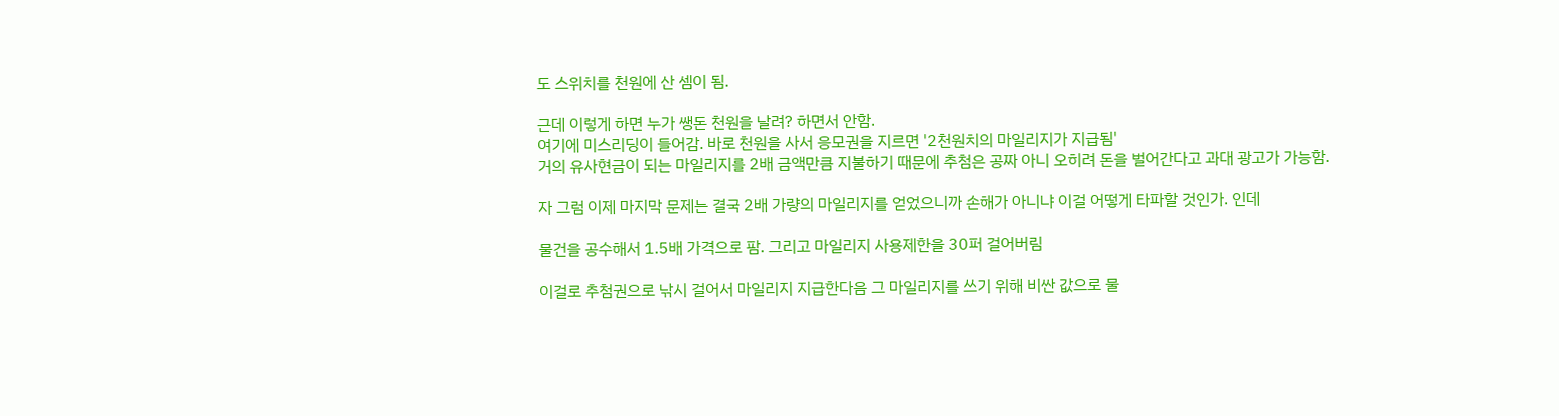도 스위치를 천원에 산 셈이 됨.

근데 이렇게 하면 누가 쌩돈 천원을 날려? 하면서 안함.
여기에 미스리딩이 들어감. 바로 천원을 사서 응모권을 지르면 '2천원치의 마일리지가 지급됨'
거의 유사현금이 되는 마일리지를 2배 금액만큼 지불하기 때문에 추첨은 공짜 아니 오히려 돈을 벌어간다고 과대 광고가 가능함.

자 그럼 이제 마지막 문제는 결국 2배 가량의 마일리지를 얻었으니까 손해가 아니냐 이걸 어떻게 타파할 것인가. 인데

물건을 공수해서 1.5배 가격으로 팜. 그리고 마일리지 사용제한을 30퍼 걸어버림

이걸로 추첨권으로 낚시 걸어서 마일리지 지급한다음 그 마일리지를 쓰기 위해 비싼 값으로 물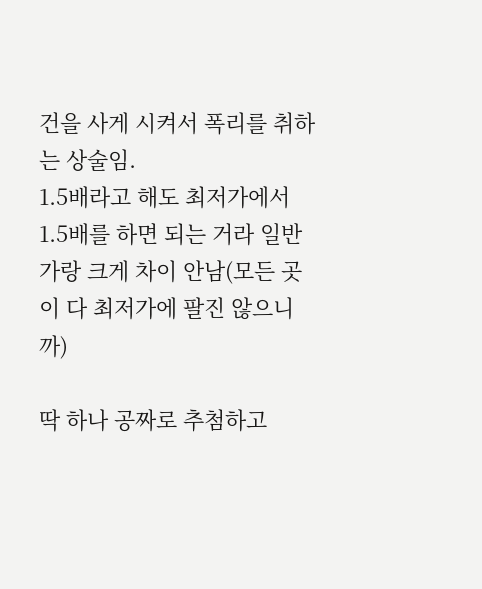건을 사게 시켜서 폭리를 취하는 상술임.
1.5배라고 해도 최저가에서 1.5배를 하면 되는 거라 일반가랑 크게 차이 안남(모든 곳이 다 최저가에 팔진 않으니까)

딱 하나 공짜로 추첨하고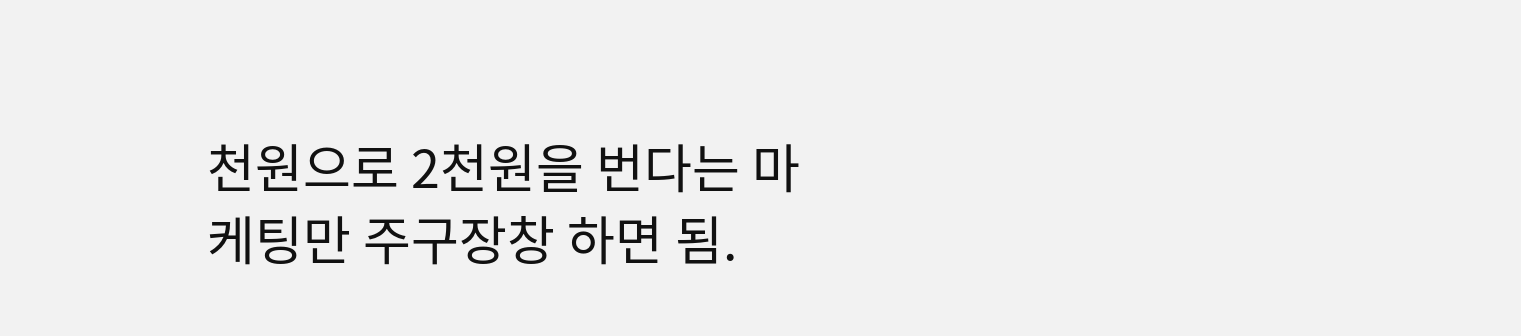천원으로 2천원을 번다는 마케팅만 주구장창 하면 됨.